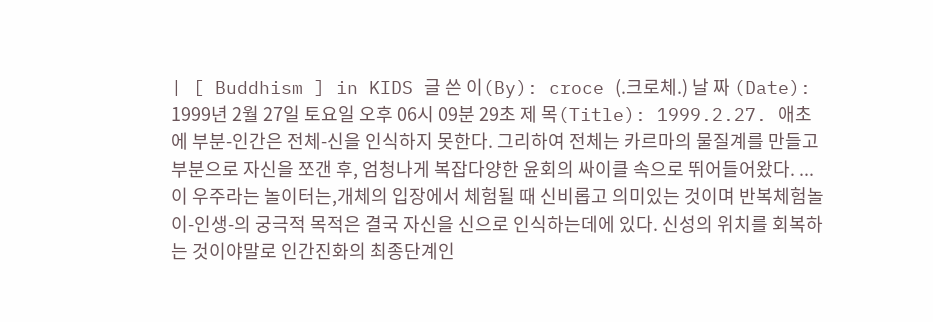| [ Buddhism ] in KIDS 글 쓴 이(By): croce (.크로체.) 날 짜 (Date): 1999년 2월 27일 토요일 오후 06시 09분 29초 제 목(Title): 1999.2.27. 애초에 부분-인간은 전체-신을 인식하지 못한다. 그리하여 전체는 카르마의 물질계를 만들고 부분으로 자신을 쪼갠 후, 엄청나게 복잡다양한 윤회의 싸이클 속으로 뛰어들어왔다. ... 이 우주라는 놀이터는,개체의 입장에서 체험될 때 신비롭고 의미있는 것이며 반복체험놀이-인생-의 궁극적 목적은 결국 자신을 신으로 인식하는데에 있다. 신성의 위치를 회복하는 것이야말로 인간진화의 최종단계인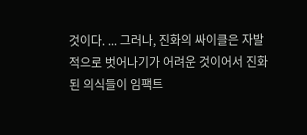것이다. ... 그러나, 진화의 싸이클은 자발적으로 벗어나기가 어려운 것이어서 진화된 의식들이 임팩트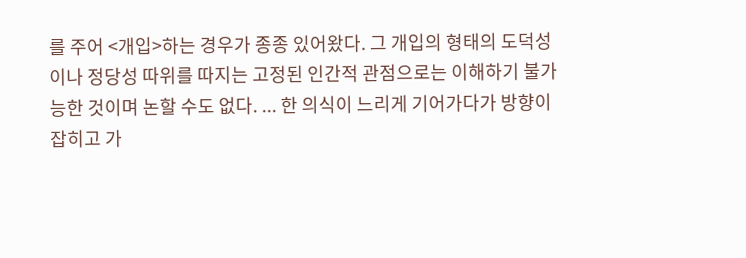를 주어 <개입>하는 경우가 종종 있어왔다. 그 개입의 형태의 도덕성이나 정당성 따위를 따지는 고정된 인간적 관점으로는 이해하기 불가능한 것이며 논할 수도 없다. ... 한 의식이 느리게 기어가다가 방향이 잡히고 가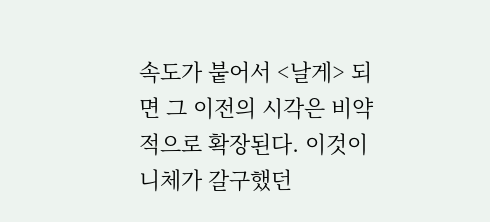속도가 붙어서 <날게> 되면 그 이전의 시각은 비약적으로 확장된다. 이것이 니체가 갈구했던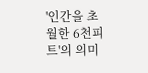'인간을 초월한 6천피트'의 의미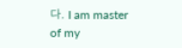다. I am master of my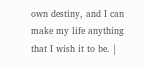own destiny, and I can make my life anything that I wish it to be. |